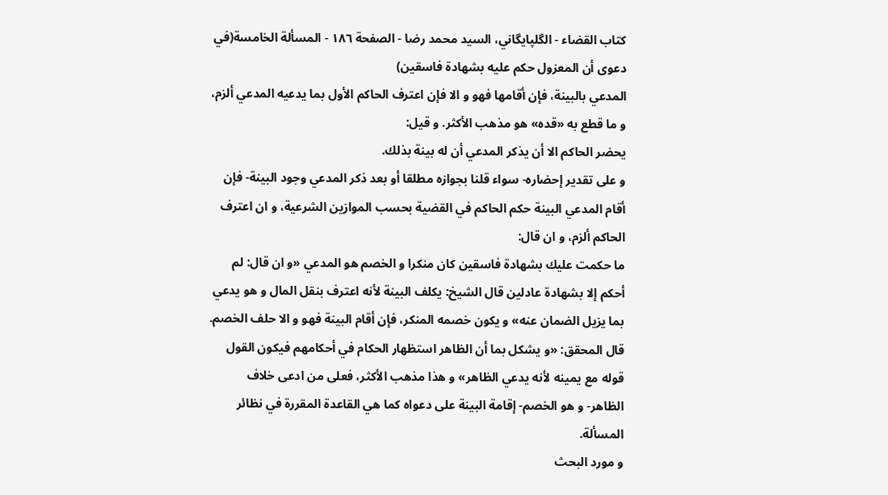كتاب القضاء - الگلپايگاني، السيد محمد رضا - الصفحة ١٨٦ - المسألة الخامسة(في دعوى أن المعزول حكم عليه بشهادة فاسقين)
المدعي بالبينة، فإن أقامها فهو و الا فإن اعترف الحاكم الأول بما يدعيه المدعي ألزم، و ما قطع به «قده» هو مذهب الأكثر. و قيل:
يحضر الحاكم الا أن يذكر المدعي أن له بينة بذلك.
و على تقدير إحضاره- سواء قلنا بجوازه مطلقا أو بعد ذكر المدعي وجود البينة- فإن أقام المدعي البينة حكم الحاكم في القضية بحسب الموازين الشرعية، و ان اعترف الحاكم ألزم، و ان قال:
ما حكمت عليك بشهادة فاسقين كان منكرا و الخصم هو المدعي «و ان قال: لم أحكم إلا بشهادة عادلين قال الشيخ: يكلف البينة لأنه اعترف بنقل المال و هو يدعي بما يزيل الضمان عنه» و يكون خصمه المنكر، فإن أقام البينة فهو و الا حلف الخصم.
قال المحقق: «و يشكل بما أن الظاهر استظهار الحكام في أحكامهم فيكون القول قوله مع يمينه لأنه يدعي الظاهر» و هذا مذهب الأكثر، فعلى من ادعى خلاف الظاهر- و هو الخصم- إقامة البينة على دعواه كما هي القاعدة المقررة في نظائر المسألة.
و مورد البحث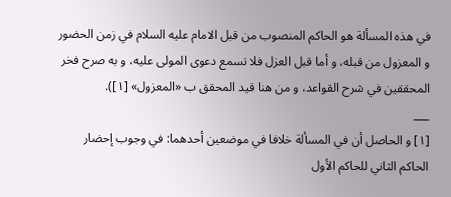في هذه المسألة هو الحاكم المنصوب من قبل الامام عليه السلام في زمن الحضور و المعزول من قبله، و أما قبل العزل فلا تسمع دعوى المولى عليه، و به صرح فخر المحققين في شرح القواعد، و من هنا قيد المحقق ب «المعزول» [١]).
___
[١] و الحاصل أن في المسألة خلافا في موضعين أحدهما: في وجوب إحضار
الحاكم الثاني للحاكم الأول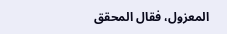المعزول، فقال المحقق